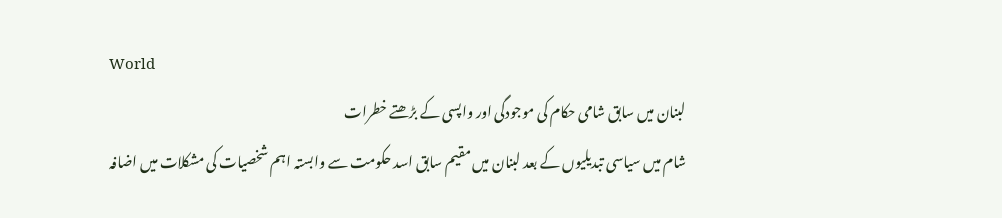World
لبنان میں سابق شامی حکام کی موجودگی اور واپسی کے بڑھتے خطرات
شام میں سیاسی تبدیلیوں کے بعد لبنان میں مقیم سابق اسد حکومت سے وابستہ اہم شخصیات کی مشکلات میں اضافہ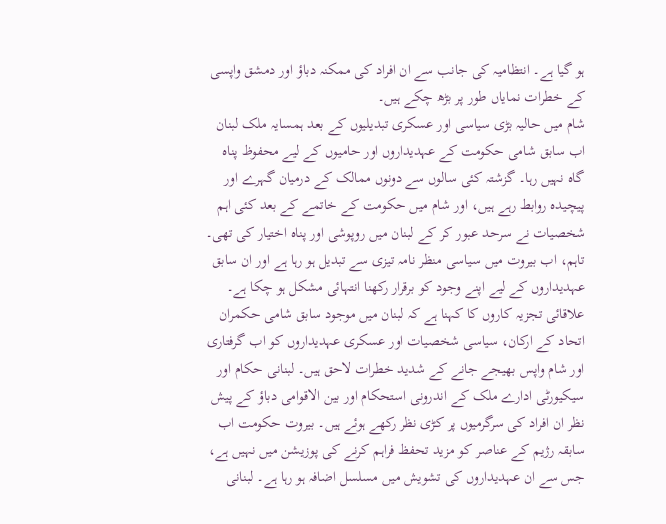ہو گیا ہے۔ انتظامیہ کی جانب سے ان افراد کی ممکنہ دباؤ اور دمشق واپسی کے خطرات نمایاں طور پر بڑھ چکے ہیں۔
شام میں حالیہ بڑی سیاسی اور عسکری تبدیلیوں کے بعد ہمسایہ ملک لبنان اب سابق شامی حکومت کے عہدیداروں اور حامیوں کے لیے محفوظ پناہ گاہ نہیں رہا۔ گزشتہ کئی سالوں سے دونوں ممالک کے درمیان گہرے اور پیچیدہ روابط رہے ہیں، اور شام میں حکومت کے خاتمے کے بعد کئی اہم شخصیات نے سرحد عبور کر کے لبنان میں روپوشی اور پناہ اختیار کی تھی۔ تاہم، اب بیروت میں سیاسی منظر نامہ تیزی سے تبدیل ہو رہا ہے اور ان سابق عہدیداروں کے لیے اپنے وجود کو برقرار رکھنا انتہائی مشکل ہو چکا ہے۔ علاقائی تجزیہ کاروں کا کہنا ہے کہ لبنان میں موجود سابق شامی حکمران اتحاد کے ارکان، سیاسی شخصیات اور عسکری عہدیداروں کو اب گرفتاری اور شام واپس بھیجے جانے کے شدید خطرات لاحق ہیں۔ لبنانی حکام اور سیکیورٹی ادارے ملک کے اندرونی استحکام اور بین الاقوامی دباؤ کے پیش نظر ان افراد کی سرگرمیوں پر کڑی نظر رکھے ہوئے ہیں۔ بیروت حکومت اب سابقہ رژیم کے عناصر کو مزید تحفظ فراہم کرنے کی پوزیشن میں نہیں ہے، جس سے ان عہدیداروں کی تشویش میں مسلسل اضافہ ہو رہا ہے۔ لبنانی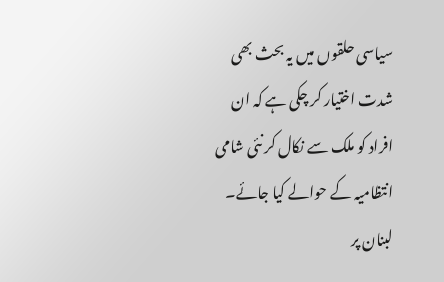سیاسی حلقوں میں یہ بحث بھی شدت اختیار کر چکی ہے کہ ان افراد کو ملک سے نکال کر نئی شامی انتظامیہ کے حوالے کیا جائے۔ لبنان پر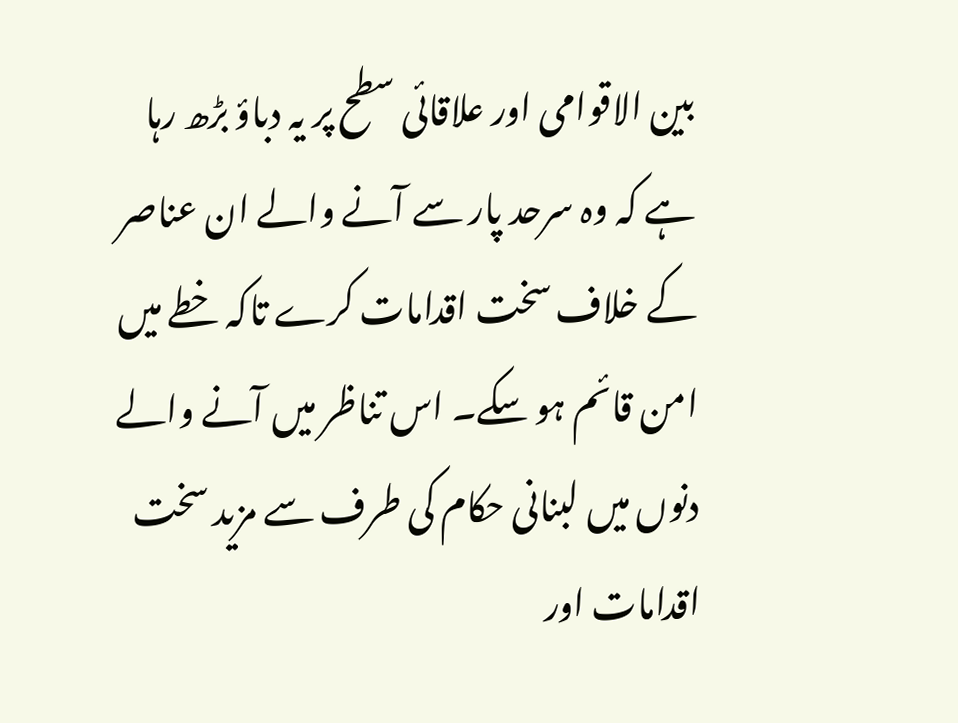بین الاقوامی اور علاقائی سطح پر یہ دباؤ بڑھ رہا ہے کہ وہ سرحد پار سے آنے والے ان عناصر کے خلاف سخت اقدامات کرے تاکہ خطے میں امن قائم ہو سکے۔ اس تناظر میں آنے والے دنوں میں لبنانی حکام کی طرف سے مزید سخت اقدامات اور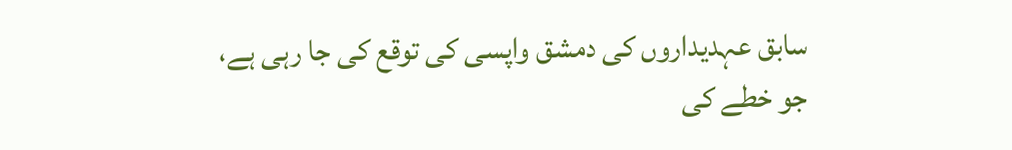سابق عہدیداروں کی دمشق واپسی کی توقع کی جا رہی ہے، جو خطے کی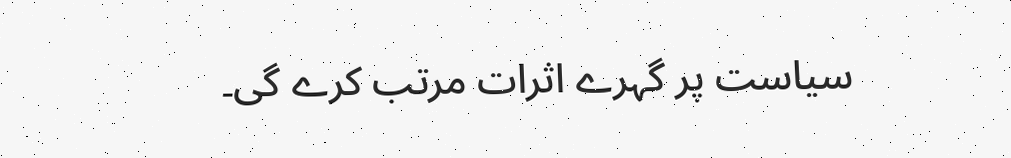سیاست پر گہرے اثرات مرتب کرے گی۔